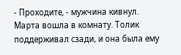- Проходите, - мужчина кивнул.
Марта вошла в комнату. Толик поддерживал сзади, и она была ему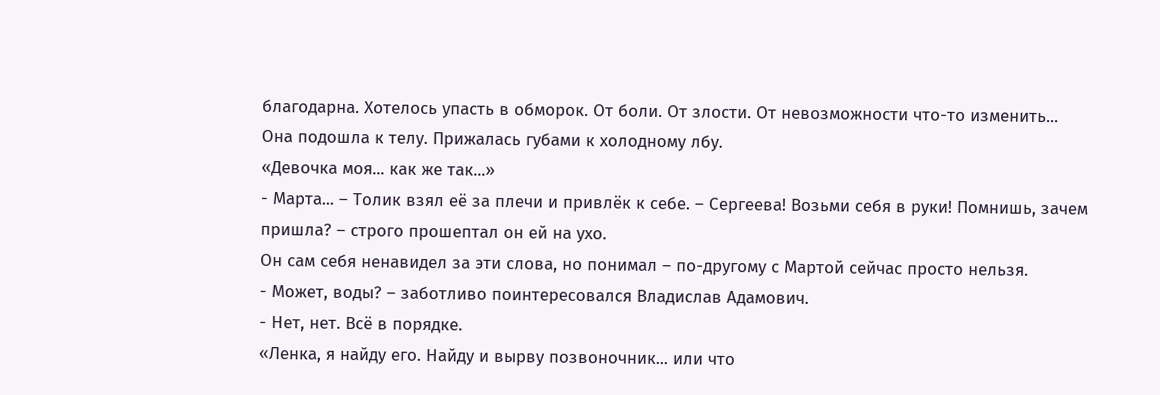благодарна. Хотелось упасть в обморок. От боли. От злости. От невозможности что-то изменить...
Она подошла к телу. Прижалась губами к холодному лбу.
«Девочка моя... как же так...»
- Марта... – Толик взял её за плечи и привлёк к себе. – Сергеева! Возьми себя в руки! Помнишь, зачем пришла? – строго прошептал он ей на ухо.
Он сам себя ненавидел за эти слова, но понимал – по-другому с Мартой сейчас просто нельзя.
- Может, воды? – заботливо поинтересовался Владислав Адамович.
- Нет, нет. Всё в порядке.
«Ленка, я найду его. Найду и вырву позвоночник... или что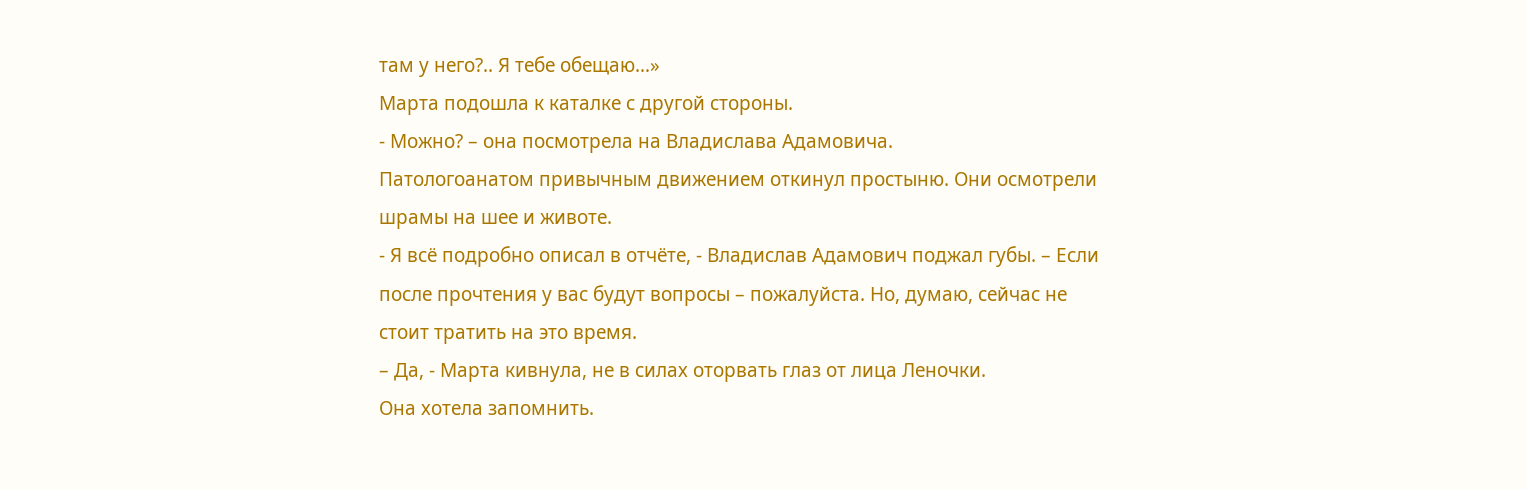там у него?.. Я тебе обещаю…»
Марта подошла к каталке с другой стороны.
- Можно? – она посмотрела на Владислава Адамовича.
Патологоанатом привычным движением откинул простыню. Они осмотрели шрамы на шее и животе.
- Я всё подробно описал в отчёте, - Владислав Адамович поджал губы. – Если после прочтения у вас будут вопросы – пожалуйста. Но, думаю, сейчас не стоит тратить на это время.
– Да, - Марта кивнула, не в силах оторвать глаз от лица Леночки.
Она хотела запомнить.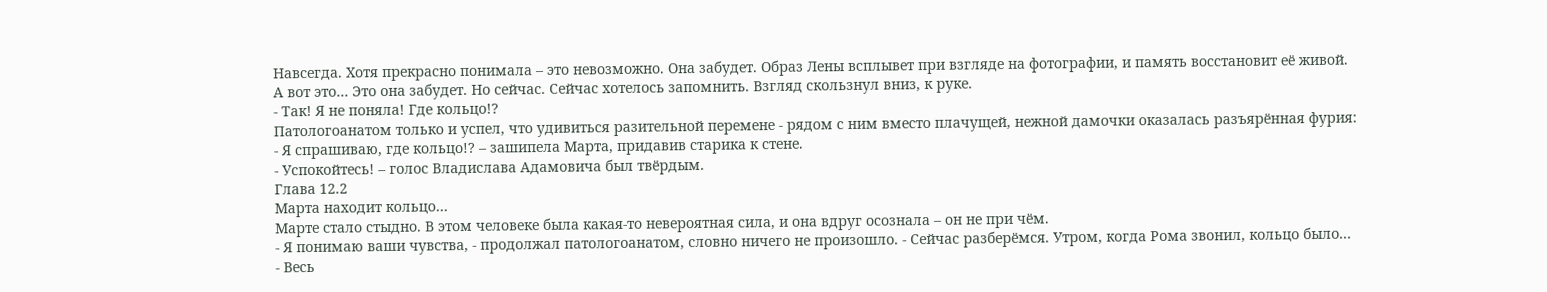Навсегда. Хотя прекрасно понимала – это невозможно. Она забудет. Образ Лены всплывет при взгляде на фотографии, и память восстановит её живой.
А вот это… Это она забудет. Но сейчас. Сейчас хотелось запомнить. Взгляд скользнул вниз, к руке.
- Так! Я не поняла! Где кольцо!?
Патологоанатом только и успел, что удивиться разительной перемене - рядом с ним вместо плачущей, нежной дамочки оказалась разъярённая фурия:
- Я спрашиваю, где кольцо!? – зашипела Марта, придавив старика к стене.
- Успокойтесь! – голос Владислава Адамовича был твёрдым.
Глава 12.2
Марта находит кольцо…
Марте стало стыдно. В этом человеке была какая-то невероятная сила, и она вдруг осознала – он не при чём.
- Я понимаю ваши чувства, - продолжал патологоанатом, словно ничего не произошло. - Сейчас разберёмся. Утром, когда Рома звонил, кольцо было...
- Весь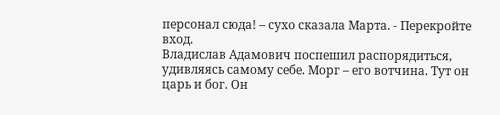персонал сюда! – сухо сказала Марта. - Перекройте вход.
Владислав Адамович поспешил распорядиться, удивляясь самому себе. Морг – его вотчина. Тут он царь и бог. Он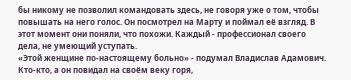бы никому не позволил командовать здесь, не говоря уже о том, чтобы повышать на него голос. Он посмотрел на Марту и поймал её взгляд. В этот момент они поняли, что похожи. Каждый - профессионал своего дела, не умеющий уступать.
«Этой женщине по-настоящему больно» - подумал Владислав Адамович. Кто-кто, а он повидал на своём веку горя,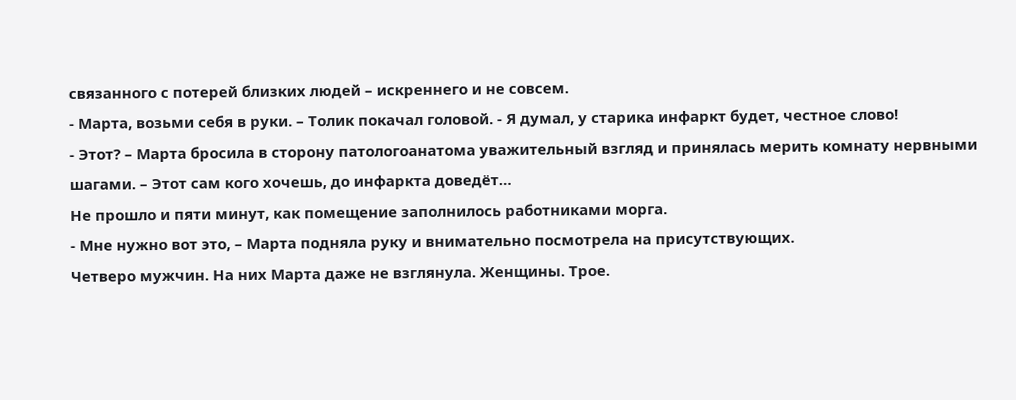связанного с потерей близких людей – искреннего и не совсем.
- Марта, возьми себя в руки. – Толик покачал головой. - Я думал, у старика инфаркт будет, честное слово!
- Этот? – Марта бросила в сторону патологоанатома уважительный взгляд и принялась мерить комнату нервными шагами. – Этот сам кого хочешь, до инфаркта доведёт…
Не прошло и пяти минут, как помещение заполнилось работниками морга.
- Мне нужно вот это, – Марта подняла руку и внимательно посмотрела на присутствующих.
Четверо мужчин. На них Марта даже не взглянула. Женщины. Трое.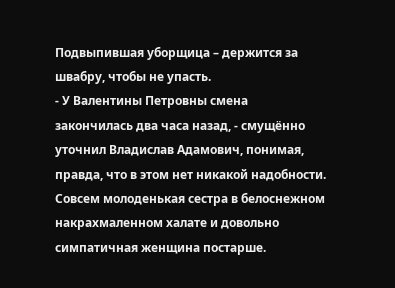Подвыпившая уборщица – держится за швабру, чтобы не упасть.
- У Валентины Петровны смена закончилась два часа назад, - смущённо уточнил Владислав Адамович, понимая, правда, что в этом нет никакой надобности.
Совсем молоденькая сестра в белоснежном накрахмаленном халате и довольно симпатичная женщина постарше.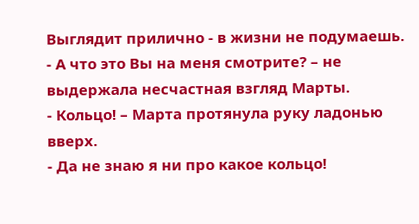Выглядит прилично - в жизни не подумаешь.
- А что это Вы на меня смотрите? – не выдержала несчастная взгляд Марты.
- Кольцо! – Марта протянула руку ладонью вверх.
- Да не знаю я ни про какое кольцо!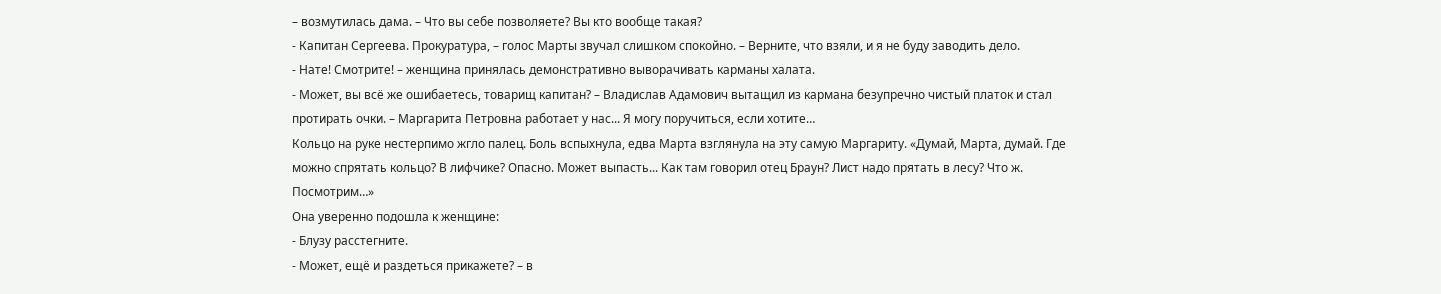– возмутилась дама. – Что вы себе позволяете? Вы кто вообще такая?
- Капитан Сергеева. Прокуратура, – голос Марты звучал слишком спокойно. – Верните, что взяли, и я не буду заводить дело.
- Нате! Смотрите! – женщина принялась демонстративно выворачивать карманы халата.
- Может, вы всё же ошибаетесь, товарищ капитан? – Владислав Адамович вытащил из кармана безупречно чистый платок и стал протирать очки. – Маргарита Петровна работает у нас... Я могу поручиться, если хотите…
Кольцо на руке нестерпимо жгло палец. Боль вспыхнула, едва Марта взглянула на эту самую Маргариту. «Думай, Марта, думай. Где можно спрятать кольцо? В лифчике? Опасно. Может выпасть... Как там говорил отец Браун? Лист надо прятать в лесу? Что ж. Посмотрим…»
Она уверенно подошла к женщине:
- Блузу расстегните.
- Может, ещё и раздеться прикажете? – в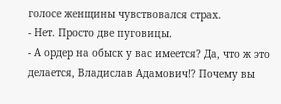голосе женщины чувствовался страх.
- Нет. Просто две пуговицы.
- А ордер на обыск у вас имеется? Да, что ж это делается, Владислав Адамович!? Почему вы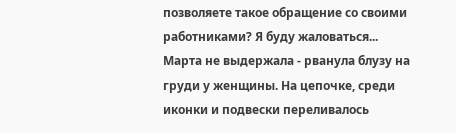позволяете такое обращение со своими работниками? Я буду жаловаться...
Марта не выдержала - рванула блузу на груди у женщины. На цепочке, среди иконки и подвески переливалось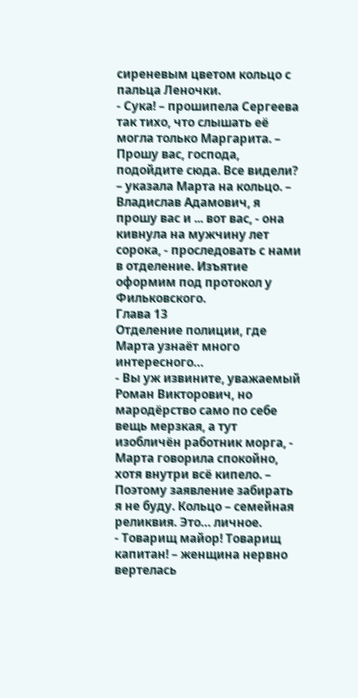сиреневым цветом кольцо с пальца Леночки.
- Сука! – прошипела Сергеева так тихо, что слышать её могла только Маргарита. – Прошу вас, господа, подойдите сюда. Все видели? – указала Марта на кольцо. – Владислав Адамович, я прошу вас и ... вот вас, - она кивнула на мужчину лет сорока, - проследовать с нами в отделение. Изъятие оформим под протокол у Фильковского.
Глава 13
Отделение полиции, где Марта узнаёт много интересного…
- Вы уж извините, уважаемый Роман Викторович, но мародёрство само по себе вещь мерзкая, а тут изобличён работник морга, - Марта говорила спокойно, хотя внутри всё кипело. – Поэтому заявление забирать я не буду. Кольцо – семейная реликвия. Это… личное.
- Товарищ майор! Товарищ капитан! – женщина нервно вертелась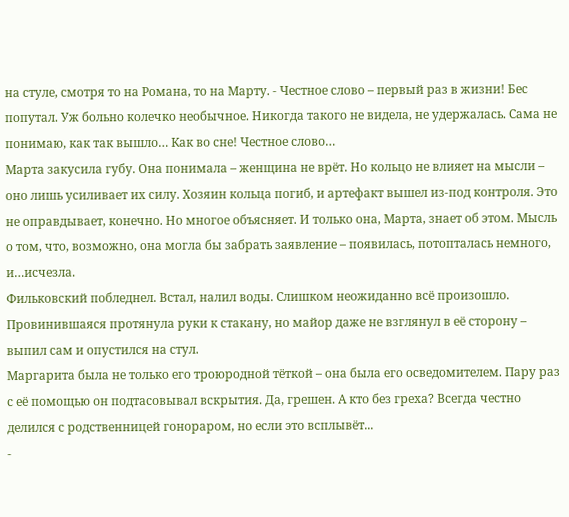на стуле, смотря то на Романа, то на Марту. - Честное слово – первый раз в жизни! Бес попутал. Уж больно колечко необычное. Никогда такого не видела, не удержалась. Сама не понимаю, как так вышло… Как во сне! Честное слово…
Марта закусила губу. Она понимала – женщина не врёт. Но кольцо не влияет на мысли – оно лишь усиливает их силу. Хозяин кольца погиб, и артефакт вышел из-под контроля. Это не оправдывает, конечно. Но многое объясняет. И только она, Марта, знает об этом. Мысль о том, что, возможно, она могла бы забрать заявление – появилась, потопталась немного, и…исчезла.
Фильковский побледнел. Встал, налил воды. Слишком неожиданно всё произошло. Провинившаяся протянула руки к стакану, но майор даже не взглянул в её сторону – выпил сам и опустился на стул.
Маргарита была не только его троюродной тёткой – она была его осведомителем. Пару раз с её помощью он подтасовывал вскрытия. Да, грешен. А кто без греха? Всегда честно делился с родственницей гонораром, но если это всплывёт...
-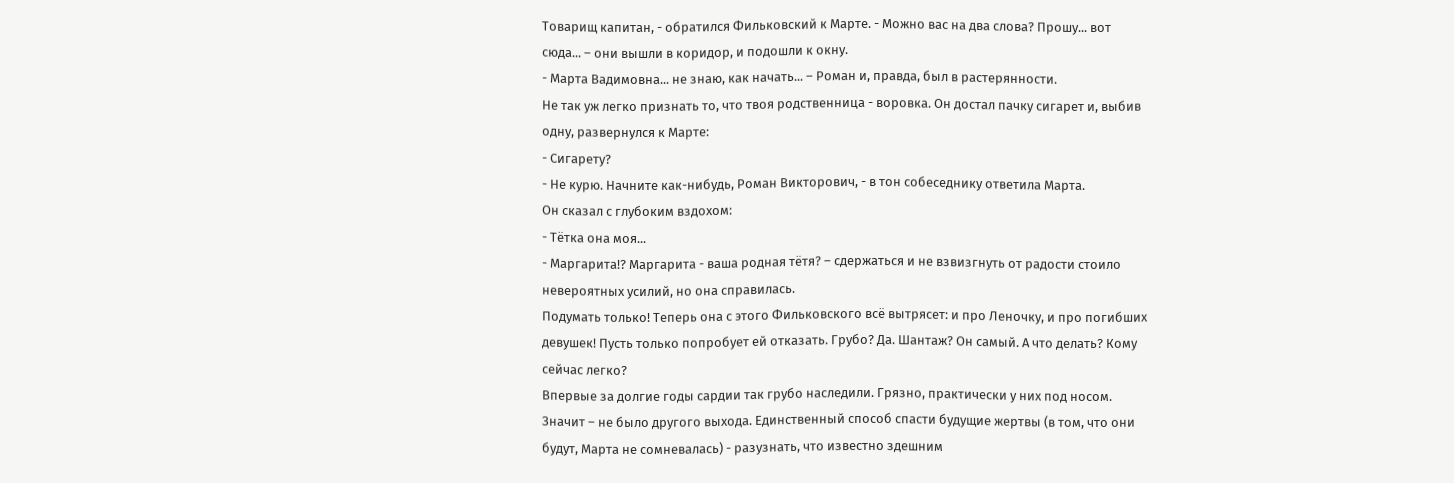Товарищ капитан, - обратился Фильковский к Марте. - Можно вас на два слова? Прошу... вот сюда... – они вышли в коридор, и подошли к окну.
- Марта Вадимовна... не знаю, как начать... – Роман и, правда, был в растерянности.
Не так уж легко признать то, что твоя родственница - воровка. Он достал пачку сигарет и, выбив одну, развернулся к Марте:
- Сигарету?
- Не курю. Начните как-нибудь, Роман Викторович, - в тон собеседнику ответила Марта.
Он сказал с глубоким вздохом:
- Тётка она моя...
- Маргарита!? Маргарита - ваша родная тётя? – сдержаться и не взвизгнуть от радости стоило невероятных усилий, но она справилась.
Подумать только! Теперь она с этого Фильковского всё вытрясет: и про Леночку, и про погибших девушек! Пусть только попробует ей отказать. Грубо? Да. Шантаж? Он самый. А что делать? Кому сейчас легко?
Впервые за долгие годы сардии так грубо наследили. Грязно, практически у них под носом. Значит – не было другого выхода. Единственный способ спасти будущие жертвы (в том, что они будут, Марта не сомневалась) - разузнать, что известно здешним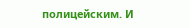полицейским. И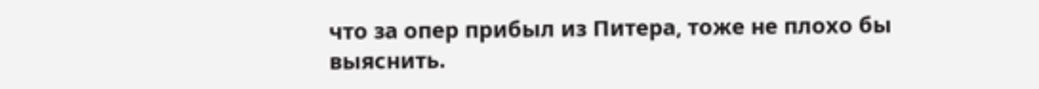что за опер прибыл из Питера, тоже не плохо бы выяснить.